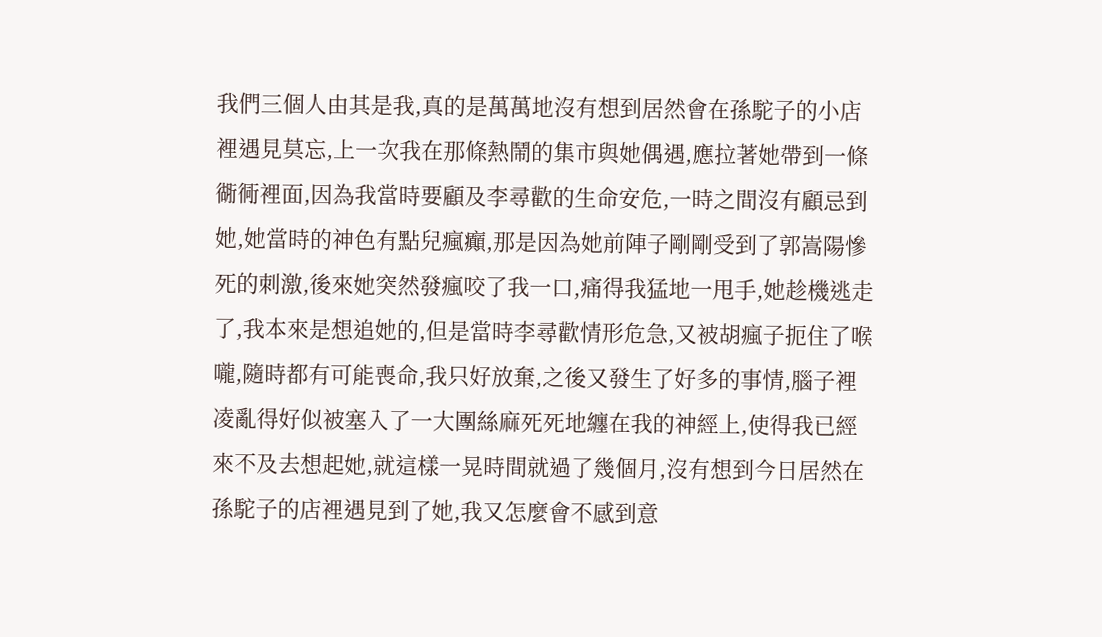我們三個人由其是我,真的是萬萬地沒有想到居然會在孫駝子的小店裡遇見莫忘,上一次我在那條熱鬧的集市與她偶遇,應拉著她帶到一條衚衕裡面,因為我當時要顧及李尋歡的生命安危,一時之間沒有顧忌到她,她當時的神色有點兒瘋癲,那是因為她前陣子剛剛受到了郭嵩陽慘死的刺激,後來她突然發瘋咬了我一口,痛得我猛地一甩手,她趁機逃走了,我本來是想追她的,但是當時李尋歡情形危急,又被胡瘋子扼住了喉嚨,隨時都有可能喪命,我只好放棄,之後又發生了好多的事情,腦子裡凌亂得好似被塞入了一大團絲麻死死地纏在我的神經上,使得我已經來不及去想起她,就這樣一晃時間就過了幾個月,沒有想到今日居然在孫駝子的店裡遇見到了她,我又怎麼會不感到意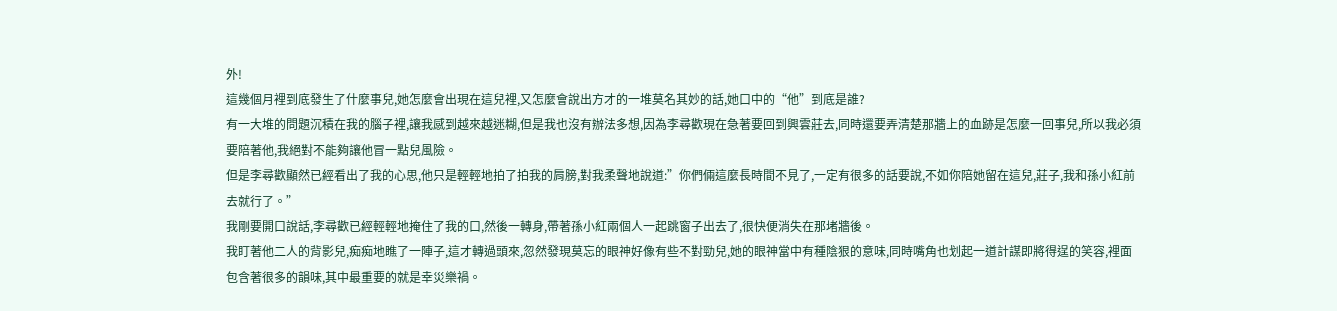外!
這幾個月裡到底發生了什麼事兒,她怎麼會出現在這兒裡,又怎麼會說出方才的一堆莫名其妙的話,她口中的“他”到底是誰?
有一大堆的問題沉積在我的腦子裡,讓我感到越來越迷糊,但是我也沒有辦法多想,因為李尋歡現在急著要回到興雲莊去,同時還要弄清楚那牆上的血跡是怎麼一回事兒,所以我必須要陪著他,我絕對不能夠讓他冒一點兒風險。
但是李尋歡顯然已經看出了我的心思,他只是輕輕地拍了拍我的肩膀,對我柔聲地說道:”你們倆這麼長時間不見了,一定有很多的話要說,不如你陪她留在這兒,莊子,我和孫小紅前去就行了。”
我剛要開口說話,李尋歡已經輕輕地掩住了我的口,然後一轉身,帶著孫小紅兩個人一起跳窗子出去了,很快便消失在那堵牆後。
我盯著他二人的背影兒,痴痴地瞧了一陣子,這才轉過頭來,忽然發現莫忘的眼神好像有些不對勁兒,她的眼神當中有種陰狠的意味,同時嘴角也划起一道計謀即將得逞的笑容,裡面包含著很多的韻味,其中最重要的就是幸災樂禍。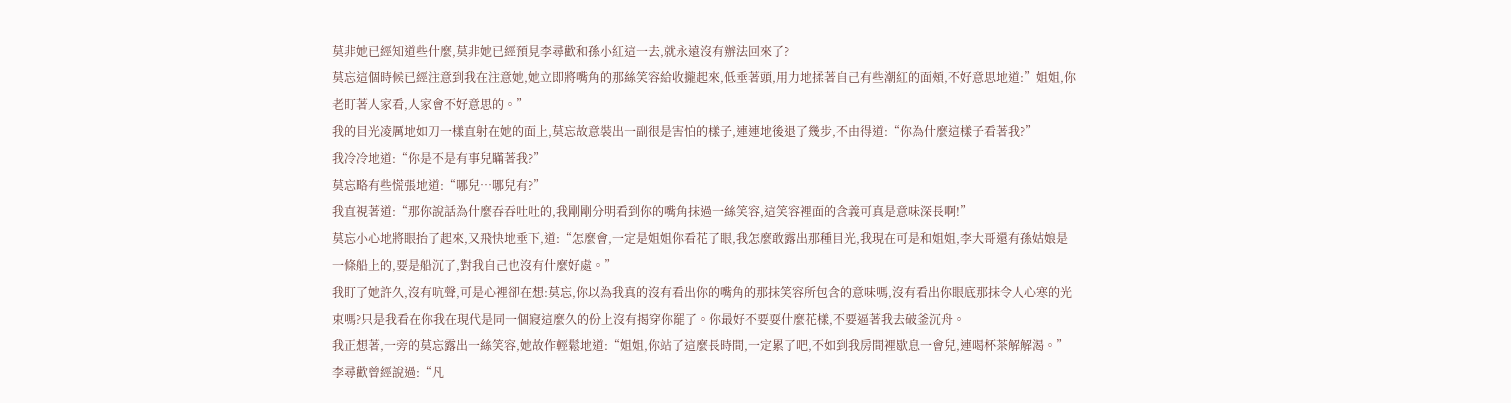莫非她已經知道些什麼,莫非她已經預見李尋歡和孫小紅這一去,就永遠沒有辦法回來了?
莫忘這個時候已經注意到我在注意她,她立即將嘴角的那絲笑容給收攏起來,低垂著頭,用力地揉著自己有些潮紅的面頰,不好意思地道:”姐姐,你老盯著人家看,人家會不好意思的。”
我的目光凌厲地如刀一樣直射在她的面上,莫忘故意裝出一副很是害怕的樣子,連連地後退了幾步,不由得道:“你為什麼這樣子看著我?”
我冷冷地道:“你是不是有事兒瞞著我?”
莫忘略有些慌張地道:“哪兒…哪兒有?”
我直視著道:“那你說話為什麼吞吞吐吐的,我剛剛分明看到你的嘴角抹過一絲笑容,這笑容裡面的含義可真是意味深長啊!”
莫忘小心地將眼抬了起來,又飛快地垂下,道:“怎麼會,一定是姐姐你看花了眼,我怎麼敢露出那種目光,我現在可是和姐姐,李大哥還有孫姑娘是一條船上的,要是船沉了,對我自己也沒有什麼好處。”
我盯了她許久,沒有吭聲,可是心裡卻在想:莫忘,你以為我真的沒有看出你的嘴角的那抹笑容所包含的意味嗎,沒有看出你眼底那抹令人心寒的光束嗎?只是我看在你我在現代是同一個寢這麼久的份上沒有揭穿你罷了。你最好不要耍什麼花樣,不要逼著我去破釜沉舟。
我正想著,一旁的莫忘露出一絲笑容,她故作輕鬆地道:“姐姐,你站了這麼長時間,一定累了吧,不如到我房間裡歇息一會兒,連喝杯茶解解渴。”
李尋歡曾經說過:“凡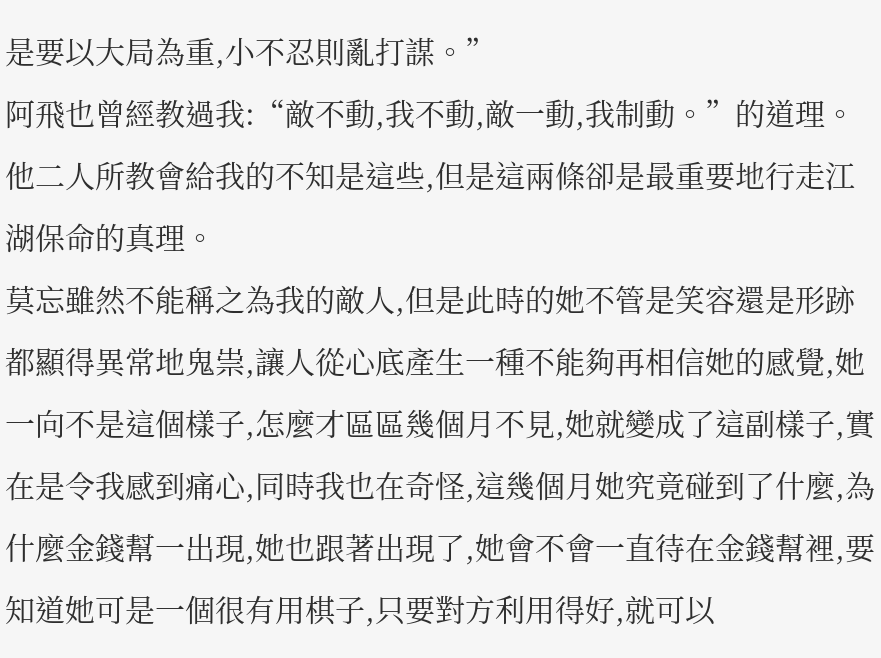是要以大局為重,小不忍則亂打謀。”
阿飛也曾經教過我:“敵不動,我不動,敵一動,我制動。”的道理。
他二人所教會給我的不知是這些,但是這兩條卻是最重要地行走江湖保命的真理。
莫忘雖然不能稱之為我的敵人,但是此時的她不管是笑容還是形跡都顯得異常地鬼祟,讓人從心底產生一種不能夠再相信她的感覺,她一向不是這個樣子,怎麼才區區幾個月不見,她就變成了這副樣子,實在是令我感到痛心,同時我也在奇怪,這幾個月她究竟碰到了什麼,為什麼金錢幫一出現,她也跟著出現了,她會不會一直待在金錢幫裡,要知道她可是一個很有用棋子,只要對方利用得好,就可以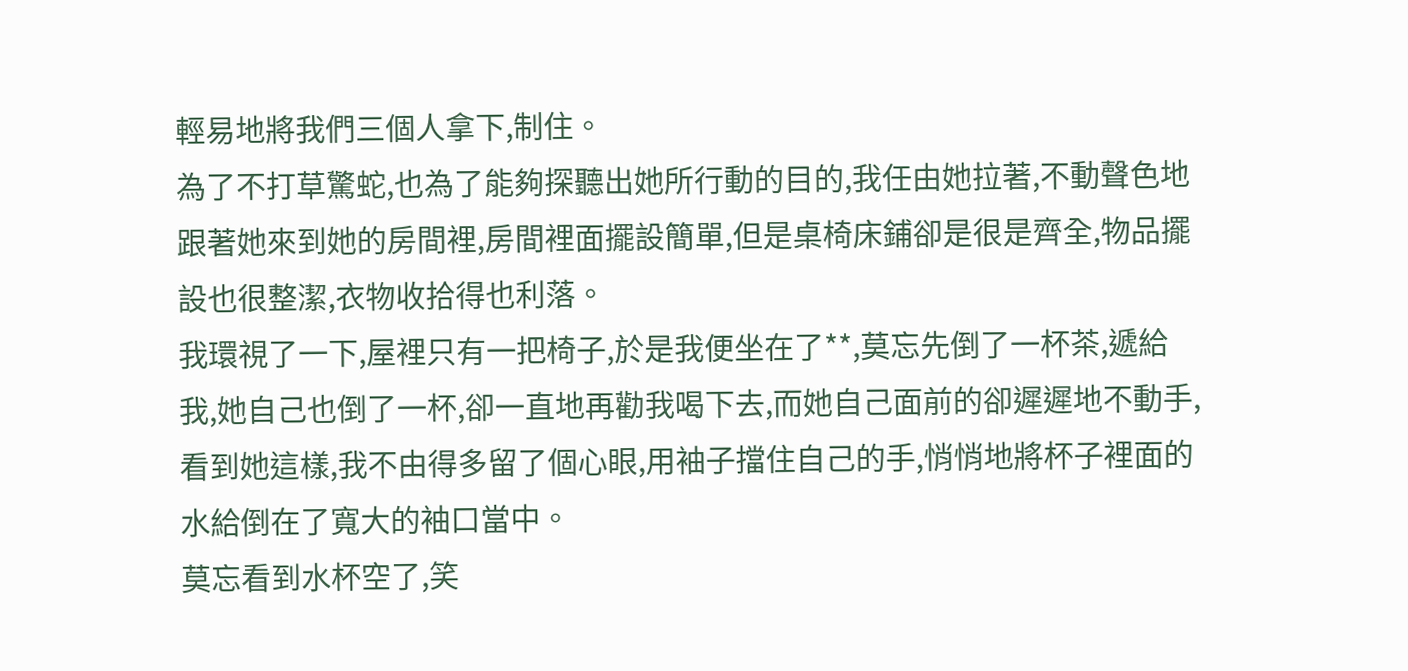輕易地將我們三個人拿下,制住。
為了不打草驚蛇,也為了能夠探聽出她所行動的目的,我任由她拉著,不動聲色地跟著她來到她的房間裡,房間裡面擺設簡單,但是桌椅床鋪卻是很是齊全,物品擺設也很整潔,衣物收拾得也利落。
我環視了一下,屋裡只有一把椅子,於是我便坐在了**,莫忘先倒了一杯茶,遞給我,她自己也倒了一杯,卻一直地再勸我喝下去,而她自己面前的卻遲遲地不動手,看到她這樣,我不由得多留了個心眼,用袖子擋住自己的手,悄悄地將杯子裡面的水給倒在了寬大的袖口當中。
莫忘看到水杯空了,笑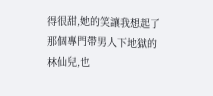得很甜,她的笑讓我想起了那個專門帶男人下地獄的林仙兒,也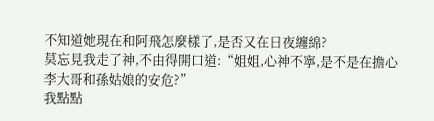不知道她現在和阿飛怎麼樣了,是否又在日夜纏綿?
莫忘見我走了神,不由得開口道:“姐姐,心神不寧,是不是在擔心李大哥和孫姑娘的安危?”
我點點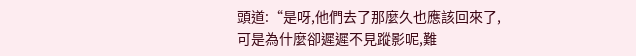頭道:“是呀,他們去了那麼久也應該回來了,可是為什麼卻遲遲不見蹤影呢,難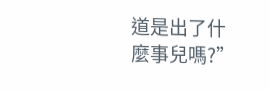道是出了什麼事兒嗎?”